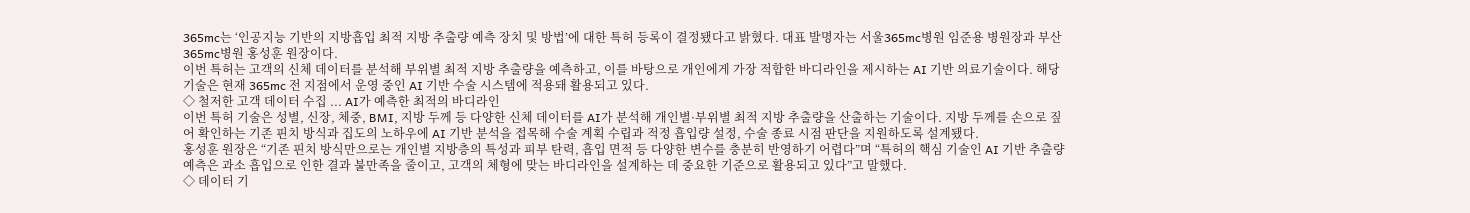365mc는 ‘인공지능 기반의 지방흡입 최적 지방 추출량 예측 장치 및 방법’에 대한 특허 등록이 결정됐다고 밝혔다. 대표 발명자는 서울365mc병원 임준용 병원장과 부산365mc병원 홍성훈 원장이다.
이번 특허는 고객의 신체 데이터를 분석해 부위별 최적 지방 추출량을 예측하고, 이를 바탕으로 개인에게 가장 적합한 바디라인을 제시하는 AI 기반 의료기술이다. 해당 기술은 현재 365mc 전 지점에서 운영 중인 AI 기반 수술 시스템에 적용돼 활용되고 있다.
◇ 철저한 고객 데이터 수집 ... AI가 예측한 최적의 바디라인
이번 특허 기술은 성별, 신장, 체중, BMI, 지방 두께 등 다양한 신체 데이터를 AI가 분석해 개인별·부위별 최적 지방 추출량을 산출하는 기술이다. 지방 두께를 손으로 짚어 확인하는 기존 핀치 방식과 집도의 노하우에 AI 기반 분석을 접목해 수술 계획 수립과 적정 흡입량 설정, 수술 종료 시점 판단을 지원하도록 설계됐다.
홍성훈 원장은 “기존 핀치 방식만으로는 개인별 지방층의 특성과 피부 탄력, 흡입 면적 등 다양한 변수를 충분히 반영하기 어렵다”며 “특허의 핵심 기술인 AI 기반 추출량 예측은 과소 흡입으로 인한 결과 불만족을 줄이고, 고객의 체형에 맞는 바디라인을 설계하는 데 중요한 기준으로 활용되고 있다”고 말했다.
◇ 데이터 기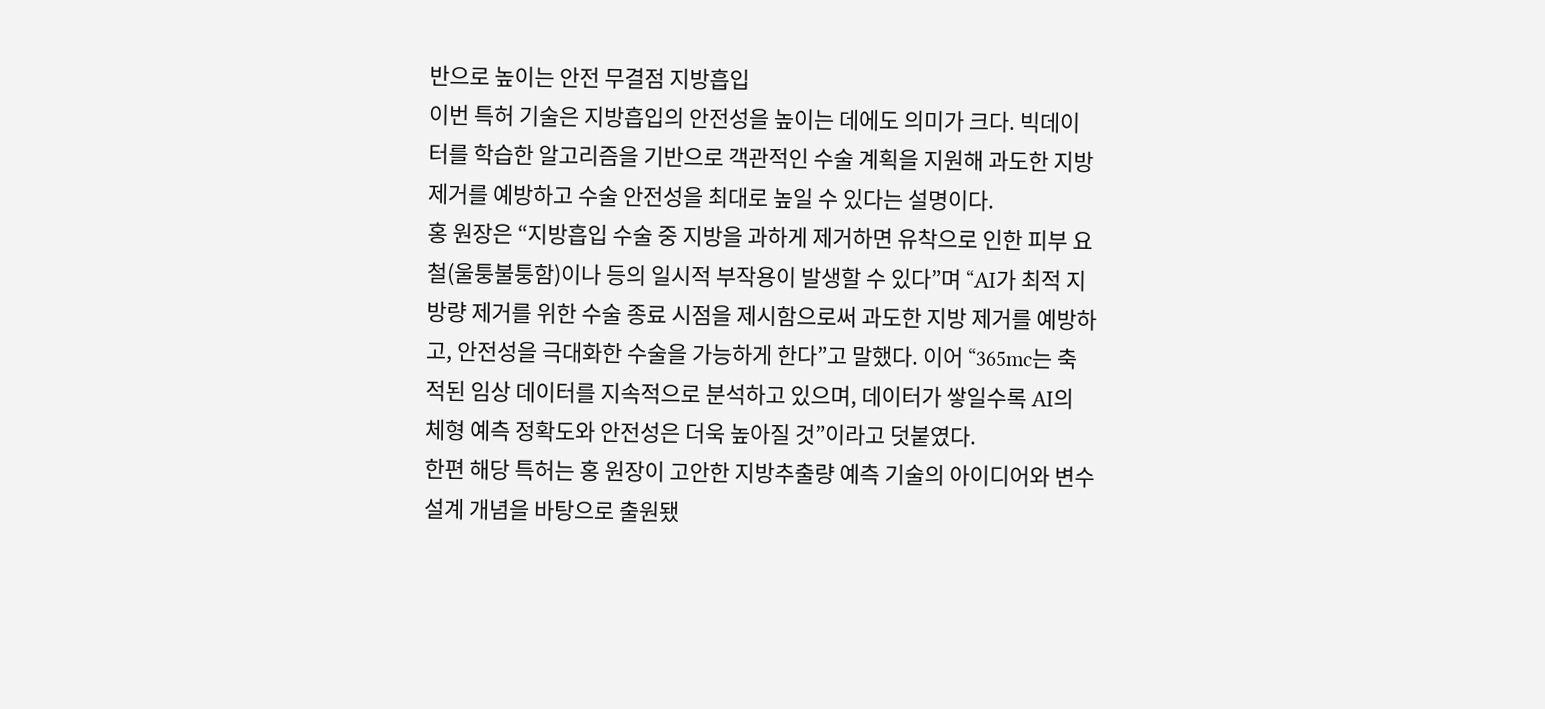반으로 높이는 안전 무결점 지방흡입
이번 특허 기술은 지방흡입의 안전성을 높이는 데에도 의미가 크다. 빅데이터를 학습한 알고리즘을 기반으로 객관적인 수술 계획을 지원해 과도한 지방 제거를 예방하고 수술 안전성을 최대로 높일 수 있다는 설명이다.
홍 원장은 “지방흡입 수술 중 지방을 과하게 제거하면 유착으로 인한 피부 요철(울퉁불퉁함)이나 등의 일시적 부작용이 발생할 수 있다”며 “AI가 최적 지방량 제거를 위한 수술 종료 시점을 제시함으로써 과도한 지방 제거를 예방하고, 안전성을 극대화한 수술을 가능하게 한다”고 말했다. 이어 “365mc는 축적된 임상 데이터를 지속적으로 분석하고 있으며, 데이터가 쌓일수록 AI의 체형 예측 정확도와 안전성은 더욱 높아질 것”이라고 덧붙였다.
한편 해당 특허는 홍 원장이 고안한 지방추출량 예측 기술의 아이디어와 변수 설계 개념을 바탕으로 출원됐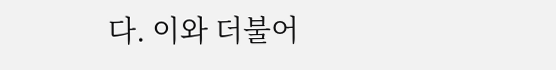다. 이와 더불어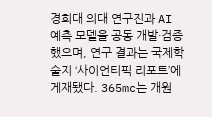경희대 의대 연구진과 AI 예측 모델을 공동 개발·검증했으며, 연구 결과는 국제학술지 ‘사이언티픽 리포트’에 게재됐다. 365mc는 개원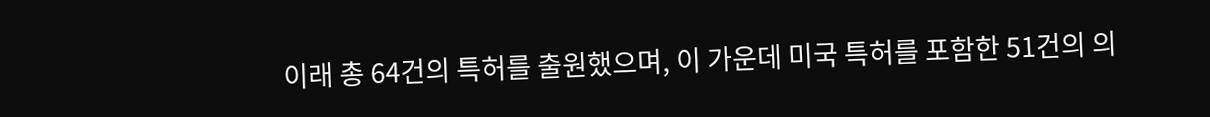이래 총 64건의 특허를 출원했으며, 이 가운데 미국 특허를 포함한 51건의 의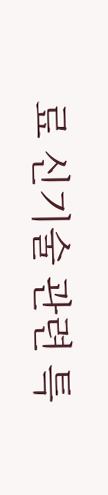료 신기술 관련 특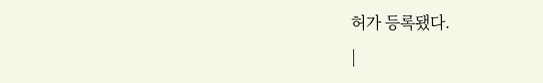허가 등록됐다.
|